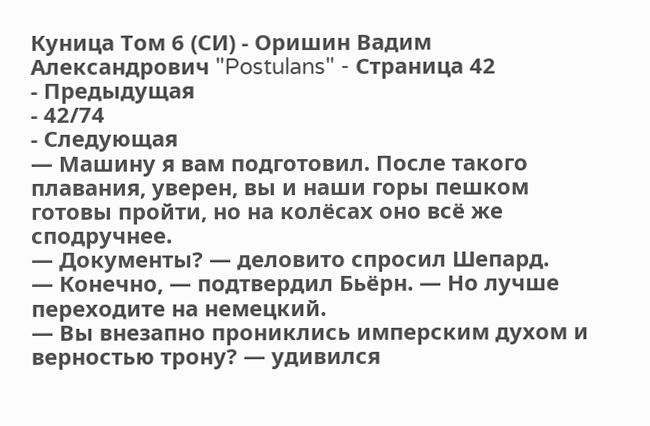Куница Том 6 (СИ) - Оришин Вадим Александрович "Postulans" - Страница 42
- Предыдущая
- 42/74
- Следующая
— Машину я вам подготовил. После такого плавания, уверен, вы и наши горы пешком готовы пройти, но на колёсах оно всё же сподручнее.
— Документы? — деловито спросил Шепард.
— Конечно, — подтвердил Бьёрн. — Но лучше переходите на немецкий.
— Вы внезапно прониклись имперским духом и верностью трону? — удивился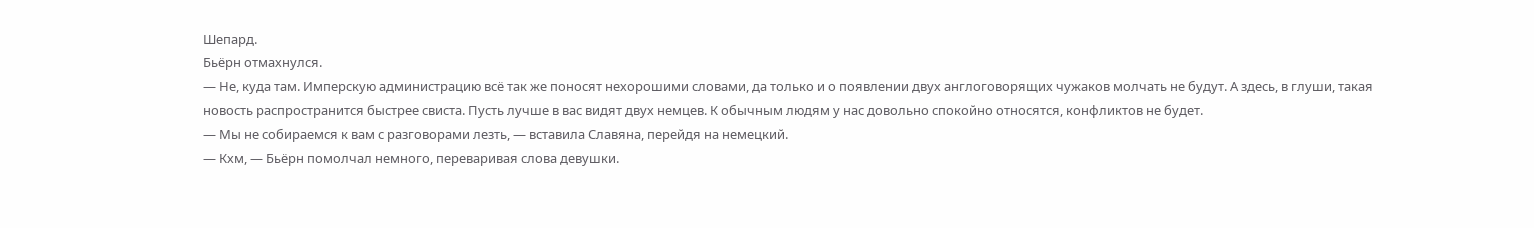Шепард.
Бьёрн отмахнулся.
— Не, куда там. Имперскую администрацию всё так же поносят нехорошими словами, да только и о появлении двух англоговорящих чужаков молчать не будут. А здесь, в глуши, такая новость распространится быстрее свиста. Пусть лучше в вас видят двух немцев. К обычным людям у нас довольно спокойно относятся, конфликтов не будет.
— Мы не собираемся к вам с разговорами лезть, — вставила Славяна, перейдя на немецкий.
— Кхм, — Бьёрн помолчал немного, переваривая слова девушки.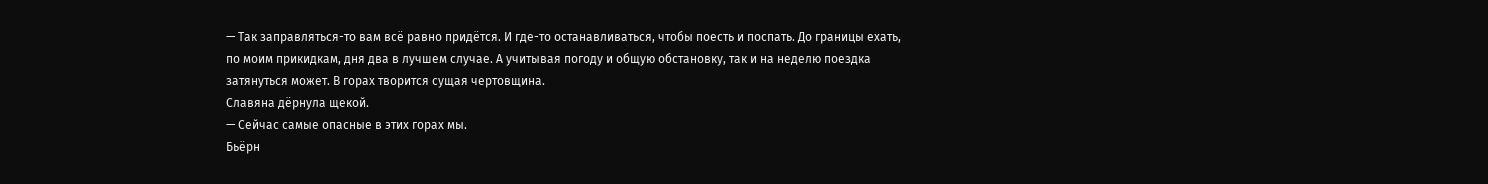— Так заправляться-то вам всё равно придётся. И где-то останавливаться, чтобы поесть и поспать. До границы ехать, по моим прикидкам, дня два в лучшем случае. А учитывая погоду и общую обстановку, так и на неделю поездка затянуться может. В горах творится сущая чертовщина.
Славяна дёрнула щекой.
— Сейчас самые опасные в этих горах мы.
Бьёрн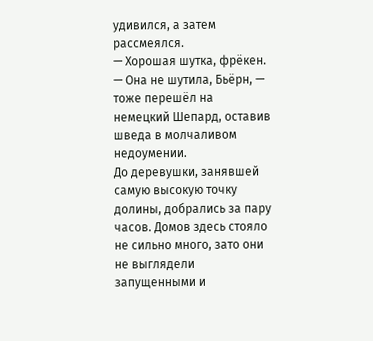удивился, а затем рассмеялся.
— Хорошая шутка, фрёкен.
— Она не шутила, Бьёрн, — тоже перешёл на немецкий Шепард, оставив шведа в молчаливом недоумении.
До деревушки, занявшей самую высокую точку долины, добрались за пару часов. Домов здесь стояло не сильно много, зато они не выглядели запущенными и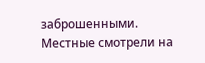заброшенными. Местные смотрели на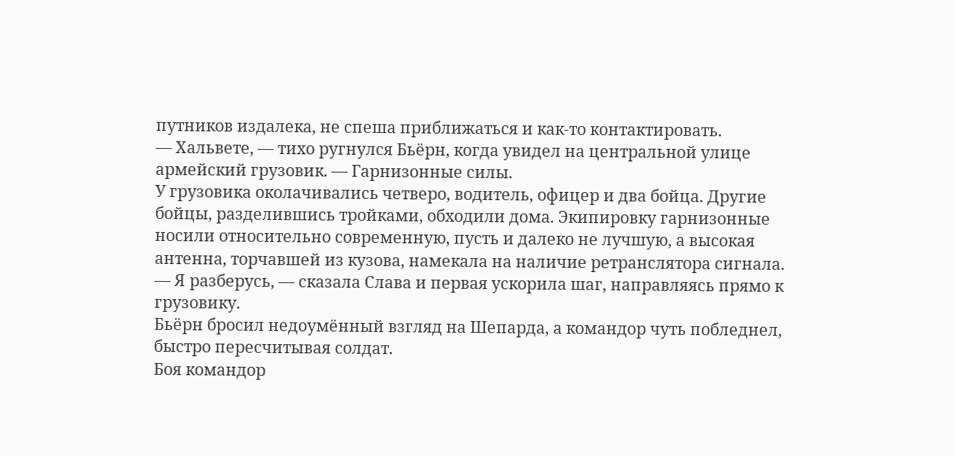путников издалека, не спеша приближаться и как-то контактировать.
— Хальвете, — тихо ругнулся Бьёрн, когда увидел на центральной улице армейский грузовик. — Гарнизонные силы.
У грузовика околачивались четверо, водитель, офицер и два бойца. Другие бойцы, разделившись тройками, обходили дома. Экипировку гарнизонные носили относительно современную, пусть и далеко не лучшую, а высокая антенна, торчавшей из кузова, намекала на наличие ретранслятора сигнала.
— Я разберусь, — сказала Слава и первая ускорила шаг, направляясь прямо к грузовику.
Бьёрн бросил недоумённый взгляд на Шепарда, а командор чуть побледнел, быстро пересчитывая солдат.
Боя командор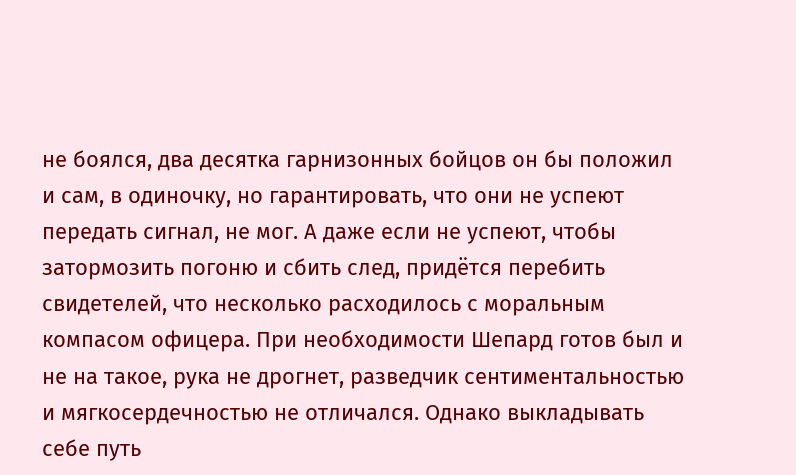не боялся, два десятка гарнизонных бойцов он бы положил и сам, в одиночку, но гарантировать, что они не успеют передать сигнал, не мог. А даже если не успеют, чтобы затормозить погоню и сбить след, придётся перебить свидетелей, что несколько расходилось с моральным компасом офицера. При необходимости Шепард готов был и не на такое, рука не дрогнет, разведчик сентиментальностью и мягкосердечностью не отличался. Однако выкладывать себе путь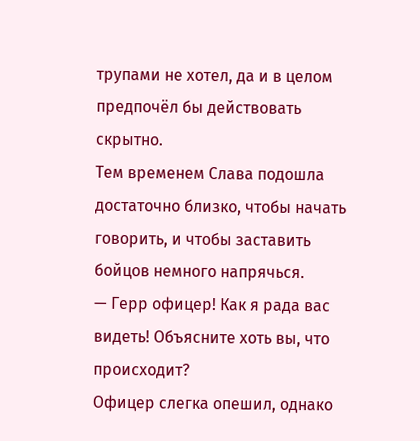трупами не хотел, да и в целом предпочёл бы действовать скрытно.
Тем временем Слава подошла достаточно близко, чтобы начать говорить, и чтобы заставить бойцов немного напрячься.
— Герр офицер! Как я рада вас видеть! Объясните хоть вы, что происходит?
Офицер слегка опешил, однако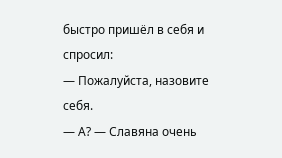быстро пришёл в себя и спросил:
— Пожалуйста, назовите себя.
— А? — Славяна очень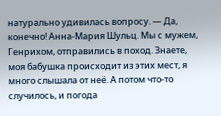натурально удивилась вопросу. — Да, конечно! Анна-Мария Шульц. Мы с мужем, Генрихом, отправились в поход. Знаете, моя бабушка происходит из этих мест, я много слышала от неё. А потом что-то случилось, и погода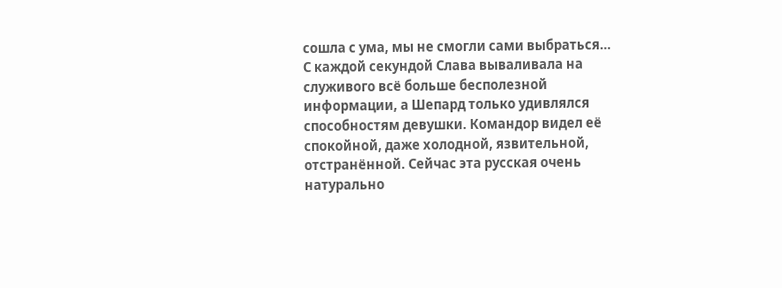сошла с ума, мы не смогли сами выбраться…
С каждой секундой Слава вываливала на служивого всё больше бесполезной информации, а Шепард только удивлялся способностям девушки. Командор видел её спокойной, даже холодной, язвительной, отстранённой. Сейчас эта русская очень натурально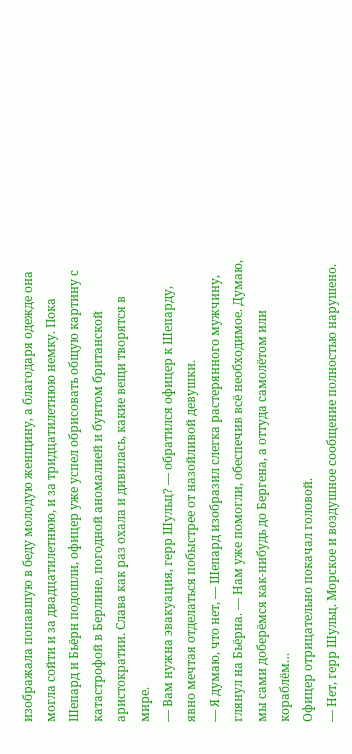изображала попавшую в беду молодую женщину, а благодаря одежде она могла сойти и за двадцатилетнюю, и за тридцатилетнюю немку. Пока Шепард и Бьёрн подошли, офицер уже успел обрисовать общую картину с катастрофой в Берлине, погодной аномалией и бунтом британской аристократии. Слава как раз охала и дивилась, какие вещи творятся в мире.
— Вам нужна эвакуация, герр Шульц? — обратился офицер к Шепарду, явно мечтая отделаться побыстрее от назойливой девушки.
— Я думаю, что нет, — Шепард изобразил слегка растерянного мужчину, глянул на Бьёрна. — Нам уже помогли, обеспечив всё необходимое. Думаю, мы сами доберёмся как-нибудь до Бергена, а оттуда самолётом или кораблём…
Офицер отрицательно покачал головой.
— Нет, герр Шульц. Морское и воздушное сообщение полностью нарушено.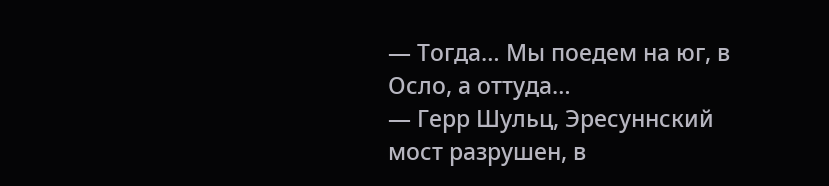— Тогда… Мы поедем на юг, в Осло, а оттуда…
— Герр Шульц, Эресуннский мост разрушен, в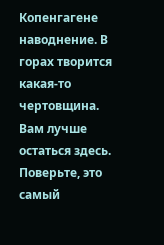Копенгагене наводнение. В горах творится какая-то чертовщина. Вам лучше остаться здесь. Поверьте, это самый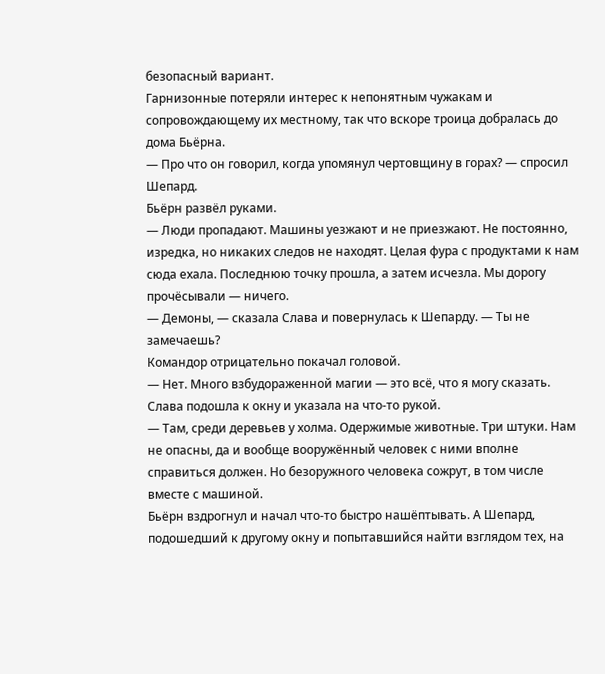безопасный вариант.
Гарнизонные потеряли интерес к непонятным чужакам и сопровождающему их местному, так что вскоре троица добралась до дома Бьёрна.
— Про что он говорил, когда упомянул чертовщину в горах? — спросил Шепард.
Бьёрн развёл руками.
— Люди пропадают. Машины уезжают и не приезжают. Не постоянно, изредка, но никаких следов не находят. Целая фура с продуктами к нам сюда ехала. Последнюю точку прошла, а затем исчезла. Мы дорогу прочёсывали — ничего.
— Демоны, — сказала Слава и повернулась к Шепарду. — Ты не замечаешь?
Командор отрицательно покачал головой.
— Нет. Много взбудораженной магии — это всё, что я могу сказать.
Слава подошла к окну и указала на что-то рукой.
— Там, среди деревьев у холма. Одержимые животные. Три штуки. Нам не опасны, да и вообще вооружённый человек с ними вполне справиться должен. Но безоружного человека сожрут, в том числе вместе с машиной.
Бьёрн вздрогнул и начал что-то быстро нашёптывать. А Шепард, подошедший к другому окну и попытавшийся найти взглядом тех, на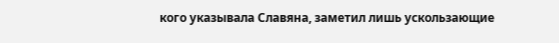кого указывала Славяна, заметил лишь ускользающие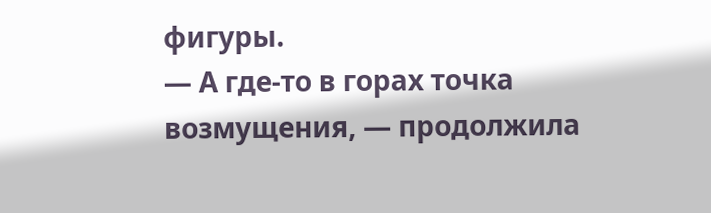фигуры.
— А где-то в горах точка возмущения, — продолжила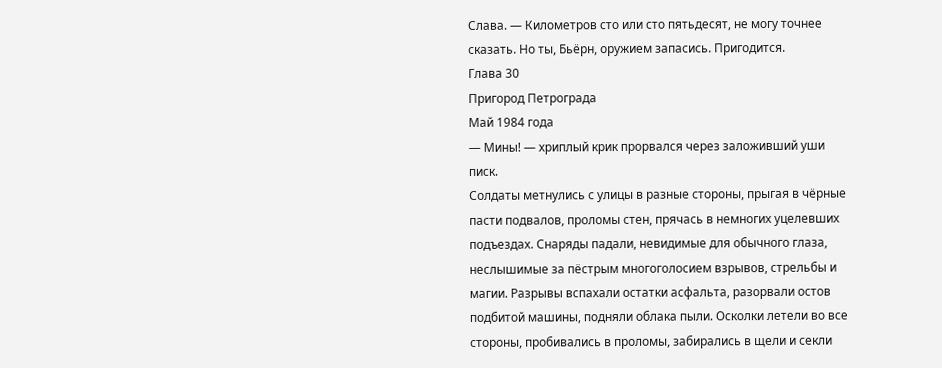Слава. — Километров сто или сто пятьдесят, не могу точнее сказать. Но ты, Бьёрн, оружием запасись. Пригодится.
Глава 30
Пригород Петрограда
Май 1984 года
— Мины! — хриплый крик прорвался через заложивший уши писк.
Солдаты метнулись с улицы в разные стороны, прыгая в чёрные пасти подвалов, проломы стен, прячась в немногих уцелевших подъездах. Снаряды падали, невидимые для обычного глаза, неслышимые за пёстрым многоголосием взрывов, стрельбы и магии. Разрывы вспахали остатки асфальта, разорвали остов подбитой машины, подняли облака пыли. Осколки летели во все стороны, пробивались в проломы, забирались в щели и секли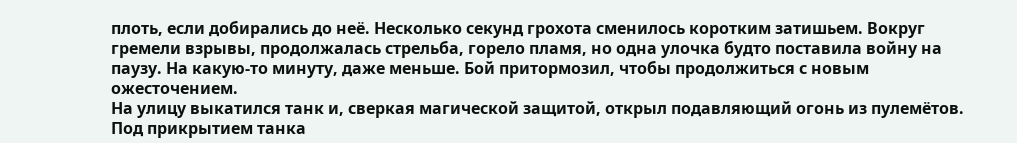плоть, если добирались до неё. Несколько секунд грохота сменилось коротким затишьем. Вокруг гремели взрывы, продолжалась стрельба, горело пламя, но одна улочка будто поставила войну на паузу. На какую-то минуту, даже меньше. Бой притормозил, чтобы продолжиться с новым ожесточением.
На улицу выкатился танк и, сверкая магической защитой, открыл подавляющий огонь из пулемётов. Под прикрытием танка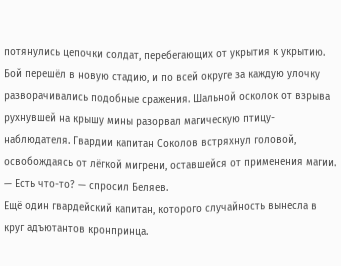потянулись цепочки солдат, перебегающих от укрытия к укрытию. Бой перешёл в новую стадию, и по всей округе за каждую улочку разворачивались подобные сражения. Шальной осколок от взрыва рухнувшей на крышу мины разорвал магическую птицу-наблюдателя. Гвардии капитан Соколов встряхнул головой, освобождаясь от лёгкой мигрени, оставшейся от применения магии.
— Есть что-то? — спросил Беляев.
Ещё один гвардейский капитан, которого случайность вынесла в круг адъютантов кронпринца.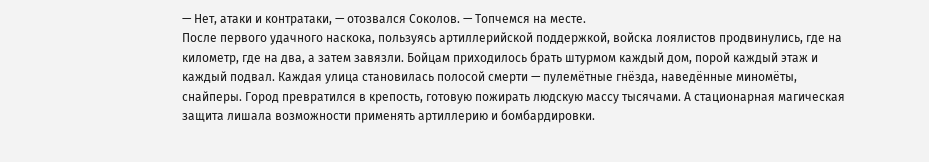— Нет, атаки и контратаки, — отозвался Соколов. — Топчемся на месте.
После первого удачного наскока, пользуясь артиллерийской поддержкой, войска лоялистов продвинулись, где на километр, где на два, а затем завязли. Бойцам приходилось брать штурмом каждый дом, порой каждый этаж и каждый подвал. Каждая улица становилась полосой смерти — пулемётные гнёзда, наведённые миномёты, снайперы. Город превратился в крепость, готовую пожирать людскую массу тысячами. А стационарная магическая защита лишала возможности применять артиллерию и бомбардировки.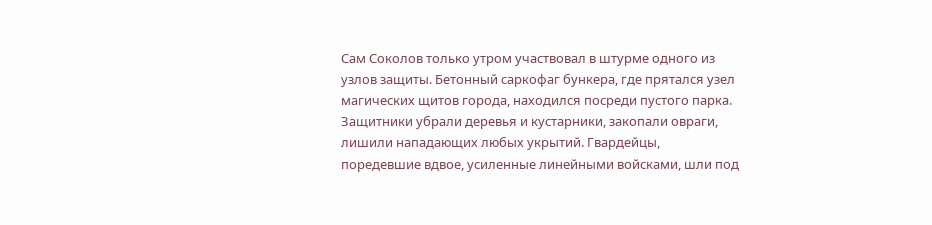Сам Соколов только утром участвовал в штурме одного из узлов защиты. Бетонный саркофаг бункера, где прятался узел магических щитов города, находился посреди пустого парка. Защитники убрали деревья и кустарники, закопали овраги, лишили нападающих любых укрытий. Гвардейцы, поредевшие вдвое, усиленные линейными войсками, шли под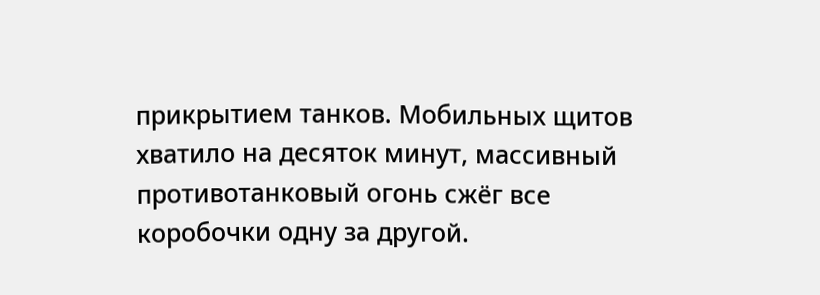прикрытием танков. Мобильных щитов хватило на десяток минут, массивный противотанковый огонь сжёг все коробочки одну за другой.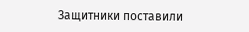Защитники поставили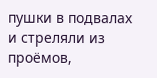пушки в подвалах и стреляли из проёмов,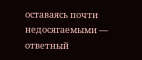оставаясь почти недосягаемыми — ответный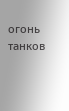огонь танков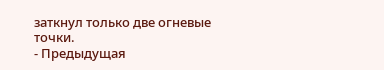заткнул только две огневые точки.
- Предыдущая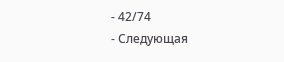- 42/74
- Следующая